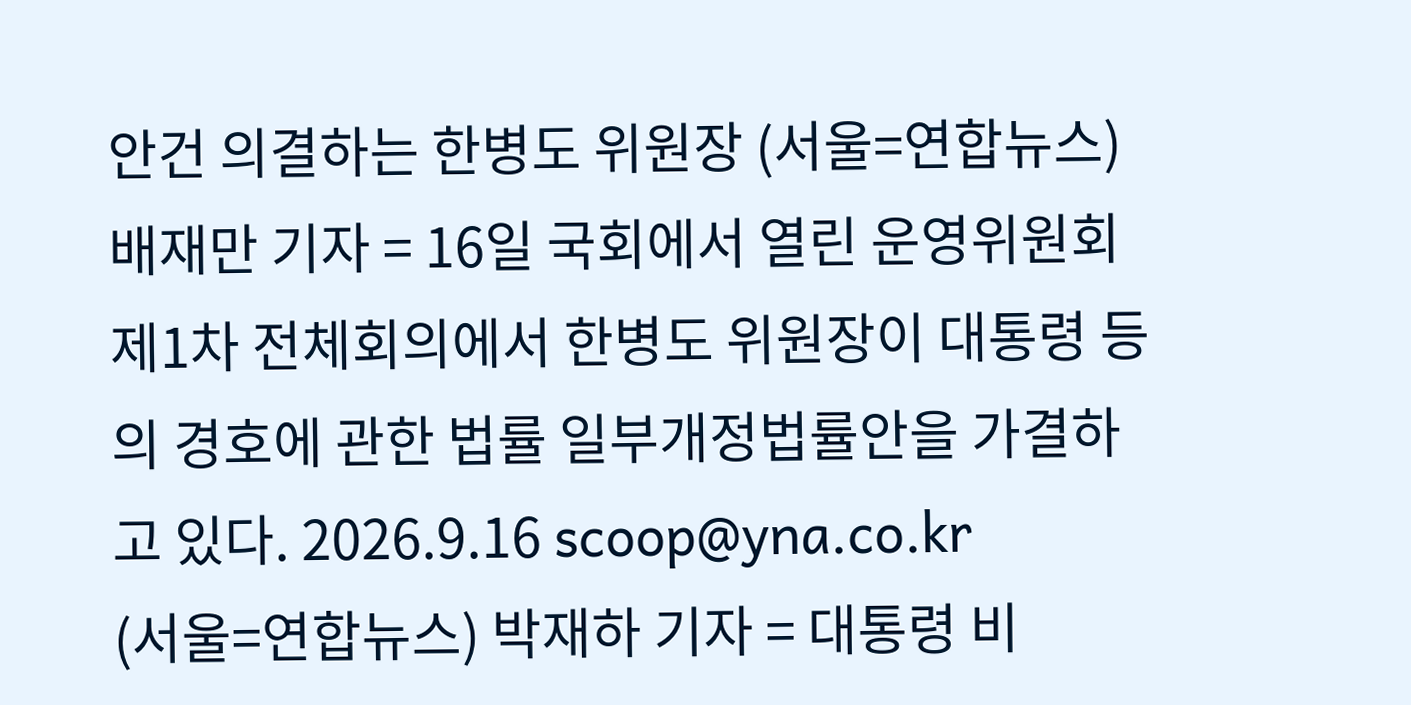안건 의결하는 한병도 위원장 (서울=연합뉴스) 배재만 기자 = 16일 국회에서 열린 운영위원회 제1차 전체회의에서 한병도 위원장이 대통령 등의 경호에 관한 법률 일부개정법률안을 가결하고 있다. 2026.9.16 scoop@yna.co.kr
(서울=연합뉴스) 박재하 기자 = 대통령 비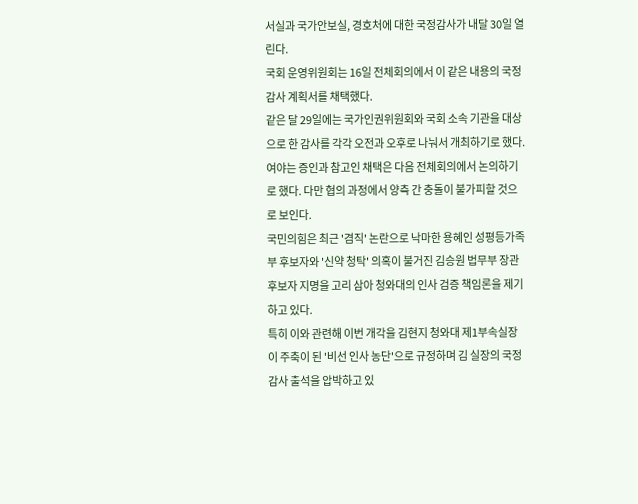서실과 국가안보실, 경호처에 대한 국정감사가 내달 30일 열린다.
국회 운영위원회는 16일 전체회의에서 이 같은 내용의 국정감사 계획서를 채택했다.
같은 달 29일에는 국가인권위원회와 국회 소속 기관을 대상으로 한 감사를 각각 오전과 오후로 나눠서 개최하기로 했다.
여야는 증인과 참고인 채택은 다음 전체회의에서 논의하기로 했다. 다만 협의 과정에서 양측 간 충돌이 불가피할 것으로 보인다.
국민의힘은 최근 '겸직' 논란으로 낙마한 용혜인 성평등가족부 후보자와 '신약 청탁' 의혹이 불거진 김승원 법무부 장관 후보자 지명을 고리 삼아 청와대의 인사 검증 책임론을 제기하고 있다.
특히 이와 관련해 이번 개각을 김현지 청와대 제1부속실장이 주축이 된 '비선 인사 농단'으로 규정하며 김 실장의 국정감사 출석을 압박하고 있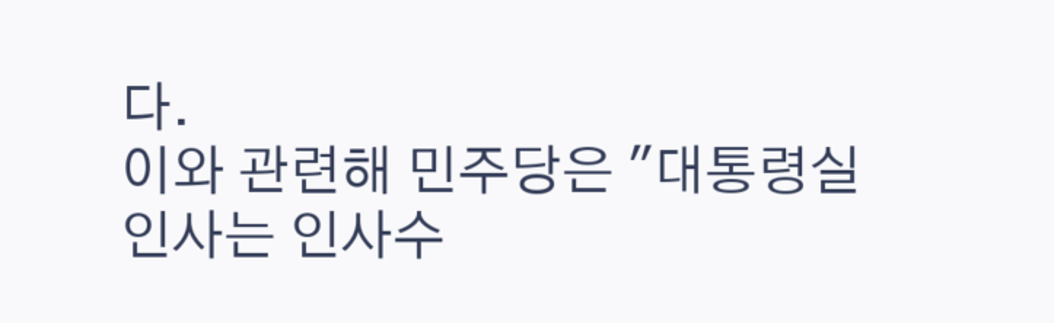다.
이와 관련해 민주당은 "대통령실 인사는 인사수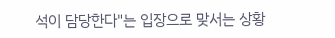석이 담당한다"는 입장으로 맞서는 상황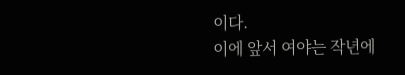이다.
이에 앞서 여야는 작년에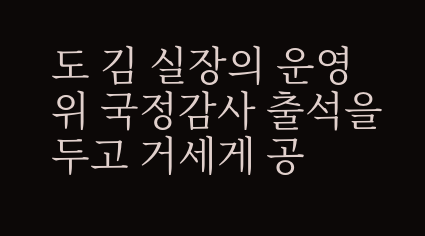도 김 실장의 운영위 국정감사 출석을 두고 거세게 공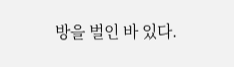방을 벌인 바 있다.